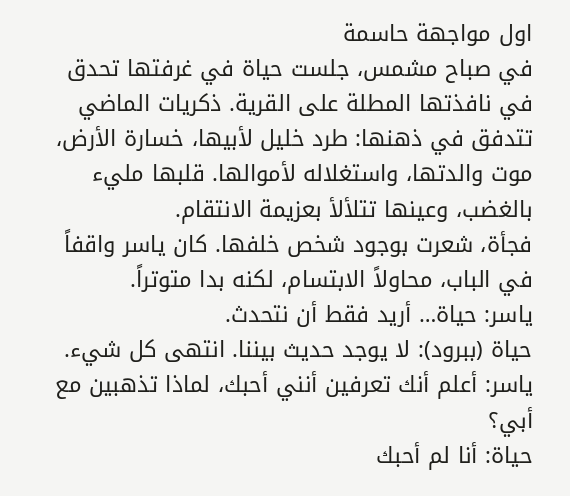اول مواجهة حاسمة
في صباح مشمس، جلست حياة في غرفتها تحدق في نافذتها المطلة على القرية. ذكريات الماضي تتدفق في ذهنها: طرد خليل لأبيها، خسارة الأرض، موت والدتها، واستغلاله لأموالها. قلبها مليء بالغضب، وعينها تتلألأ بعزيمة الانتقام.
فجأة، شعرت بوجود شخص خلفها. كان ياسر واقفاً في الباب، محاولاً الابتسام، لكنه بدا متوتراً.
ياسر: حياة… أريد فقط أن نتحدث.
حياة (ببرود): لا يوجد حديث بيننا. انتهى كل شيء.
ياسر: أعلم أنك تعرفين أنني أحبك، لماذا تذهبين مع أبي؟
حياة: أنا لم أحبك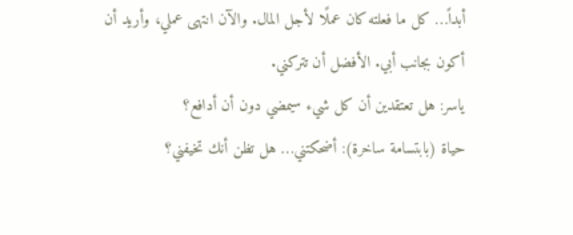أبداً… كل ما فعلته كان عملًا لأجل المال. والآن انتهى عملي، وأريد أن أكون بجانب أبي. الأفضل أن تتركني.
ياسر: هل تعتقدين أن كل شيء سيمضي دون أن أدافع؟
حياة (بابتسامة ساخرة): أضحكتني… هل تظن أنك تخيفني؟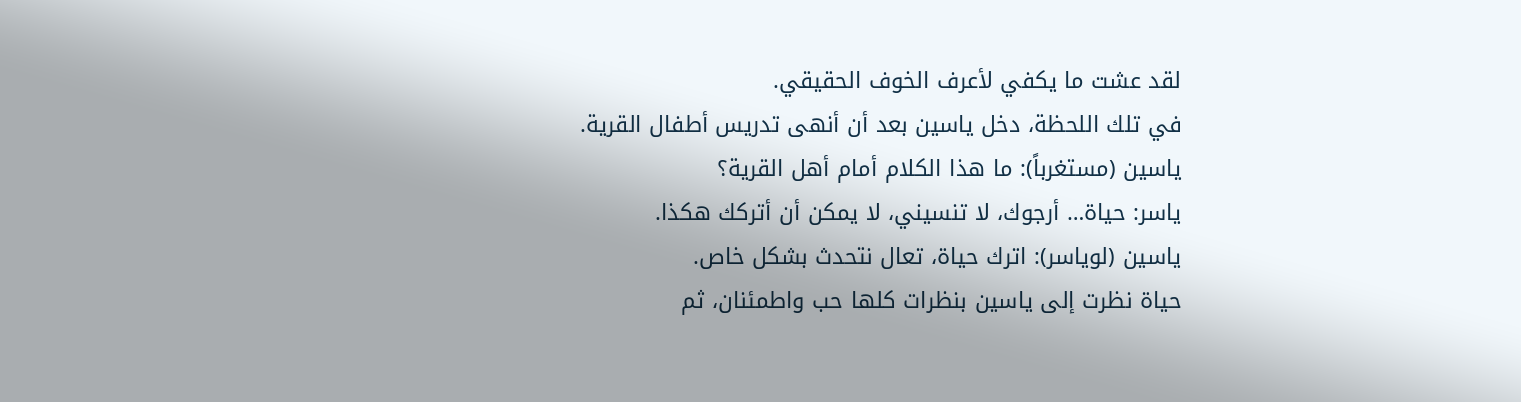لقد عشت ما يكفي لأعرف الخوف الحقيقي.
في تلك اللحظة، دخل ياسين بعد أن أنهى تدريس أطفال القرية.
ياسين (مستغرباً): ما هذا الكلام أمام أهل القرية؟
ياسر: حياة… أرجوك، لا تنسيني، لا يمكن أن أتركك هكذا.
ياسين (لوياسر): اترك حياة، تعال نتحدث بشكل خاص.
حياة نظرت إلى ياسين بنظرات كلها حب واطمئنان، ثم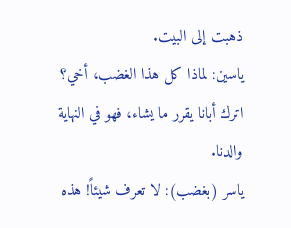ذهبت إلى البيت.
ياسين: لماذا كل هذا الغضب، أخي؟ اترك أبانا يقرر ما يشاء، فهو في النهاية والدنا.
ياسر (بغضب): لا تعرف شيئاً! هذه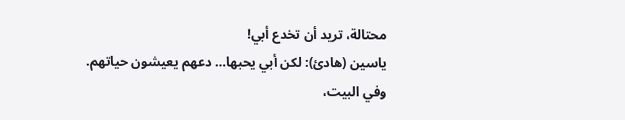محتالة، تريد أن تخدع أبي!
ياسين (هادئ): لكن أبي يحبها… دعهم يعيشون حياتهم.
وفي البيت،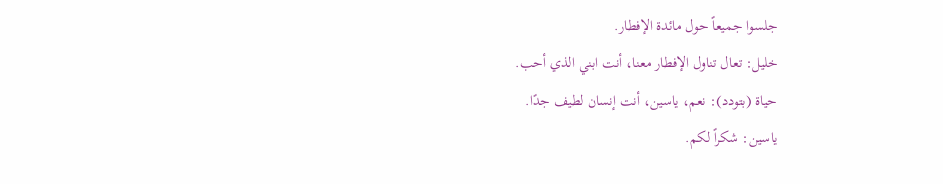جلسوا جميعاً حول مائدة الإفطار.
خليل: تعال تناول الإفطار معنا، أنت ابني الذي أحب.
حياة (بتودد): نعم، ياسين، أنت إنسان لطيف جدًا.
ياسين: شكراً لكم.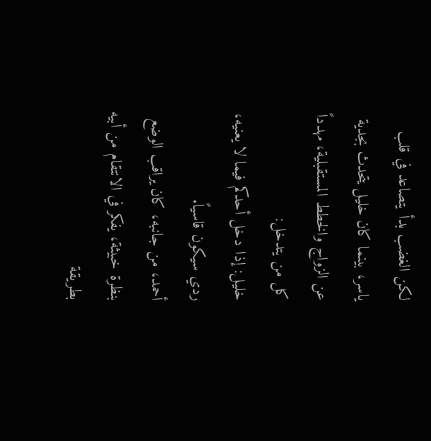لكن الغضب بدأ يتصاعد في قلب ياسر، بينما كان خليل يتحدث بجدية عن الزواج والخطط المستقبلية، مهدداً كل من يتدخل:
خليل: إذا دخل أحدكم فيما لا يعنيه، ردي سيكون قاسياً.
أحمد، من جانبه، كان يراقب الوضع بنظرة خبيثة، يفكر في الانتقام من أبيه بطريقة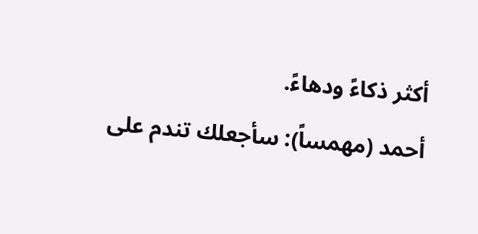أكثر ذكاءً ودهاءً.
أحمد (مهمساً): سأجعلك تندم على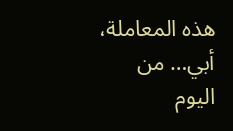هذه المعاملة، أبي… من اليوم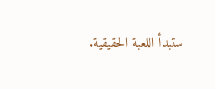ستبدأ اللعبة الحقيقية.